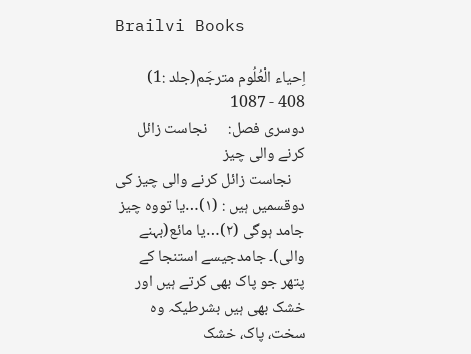Brailvi Books

اِحیاء الْعُلُوم مترجَم(جلد :1)
408 - 1087
دوسری فصل:      نجاست زائل کرنے والی چیز
    نجاست زائل کرنے والی چیز کی دوقسمیں ہیں : (۱)…یا تووہ چیز جامد ہوگی (۲)…یا مائع(بہنے والی)۔ جامدجیسے استنجا کے پتھر جو پاک بھی کرتے ہیں اور خشک بھی ہیں بشرطیکہ وہ سخت، پاک، خشک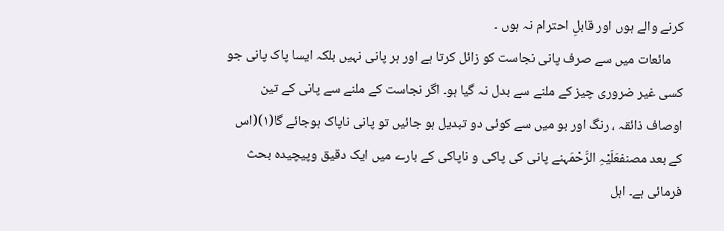کرنے والے ہوں اور قابلِ احترام نہ ہوں ۔
    مائعات میں سے صرف پانی نجاست کو زائل کرتا ہے اور ہر پانی نہیں بلکہ ایسا پاک پانی جو کسی غیر ضروری چیز کے ملنے سے بدل نہ گیا ہو۔ اگر نجاست کے ملنے سے پانی کے تین اوصاف ذائقہ ، رنگ اور بو میں سے کوئی دو تبدیل ہو جائیں تو پانی ناپاک ہوجائے گا(۱)(اس کے بعد مصنفعَلَیْہِ الرَّحْمَہنے پانی کی پاکی و ناپاکی کے بارے میں ایک دقیق وپیچیدہ بحث فرمائی ہے۔ اہل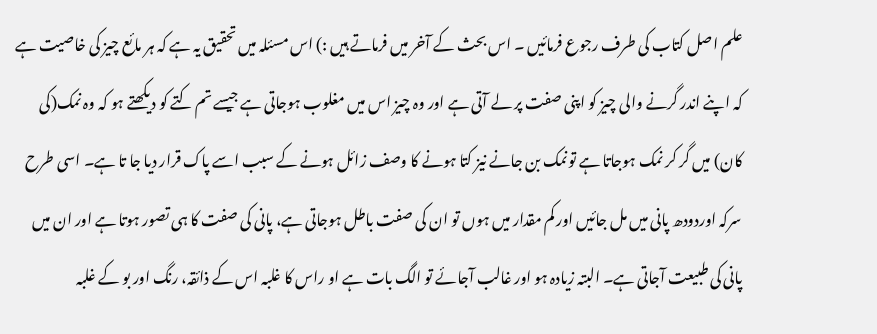علم اصل کتاب کی طرف رجوع فرمائیں ۔ اس بحث کے آخر میں فرماتے ہیں :) اس مسئلہ میں تحقیق یہ ہے کہ ہر مائع چیز کی خاصیت ہے کہ اپنے اندر گرنے والی چیز کو اپنی صفت پر لے آتی ہے اور وہ چیز اس میں مغلوب ہوجاتی ہے جیسے تم کتے کو دیکھتے ہو کہ وہ نمک(کی کان) میں گر کر نمک ہوجاتا ہے تونمک بن جانے نیز کتا ہونے کا وصف زائل ہونے کے سبب اسے پاک قرار دیا جا تا ہے۔ اسی طرح سرکہ اوردودھ پانی میں مل جائیں اور کم مقدار میں ہوں تو ان کی صفت باطل ہوجاتی ہے، پانی کی صفت کا ہی تصور ہوتا ہے اور ان میں پانی کی طبیعت آجاتی ہے۔ البتہ زیادہ ہو اور غالب آجائے تو الگ بات ہے او راس کا غلبہ اس کے ذائقہ، رنگ اور بو کے غلبہ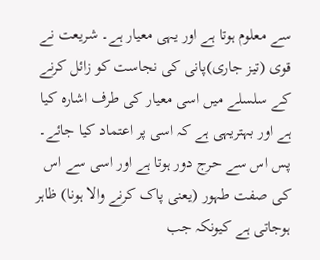سے معلوم ہوتا ہے اور یہی معیار ہے۔ شریعت نے قوی (تیز جاری)پانی کی نجاست کو زائل کرنے کے سلسلے میں اسی معیار کی طرف اشارہ کیا ہے اور بہتریہی ہے کہ اسی پر اعتماد کیا جائے۔ پس اس سے حرج دور ہوتا ہے اور اسی سے اس کی صفت طہور (یعنی پاک کرنے والا ہونا) ظاہر ہوجاتی ہے کیونکہ جب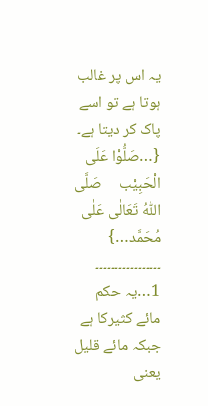یہ اس پر غالب ہوتا ہے تو اسے پاک کر دیتا ہے۔
{…صَلُّوْا عَلَی الْحَبِیْب     صَلَّی اللّٰہُ تَعَالٰی عَلٰی مُحَمَّد…}
۔۔۔۔۔۔۔۔۔۔۔۔۔۔۔۔۔
1…یہ حکم مائے کثیرکا ہے جبکہ مائے قلیل یعنی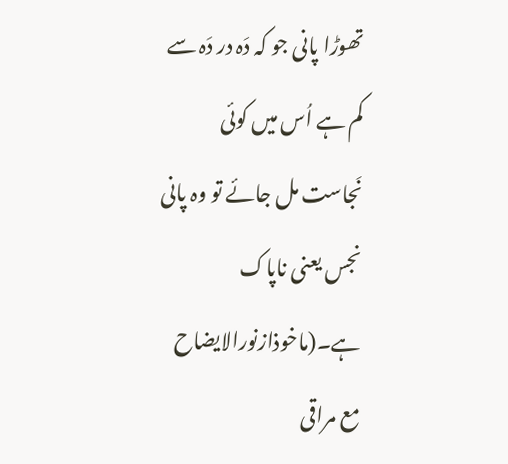تھوڑا پانی جو کہ دَہ در دَہ سے کم ہے اُس میں کوئی نَجاست مل جائے تو وہ پانی نجس یعنی ناپاک ہے۔(ماخوذازنورالایضاح مع مراقی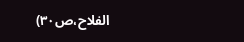الفلاح،ص۳۰)